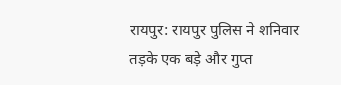रायपुर: रायपुर पुलिस ने शनिवार तड़के एक बड़े और गुप्त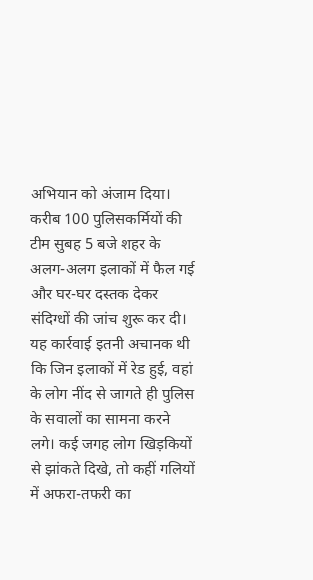अभियान को अंजाम दिया। करीब 100 पुलिसकर्मियों की टीम सुबह 5 बजे शहर के अलग-अलग इलाकों में फैल गई और घर-घर दस्तक देकर संदिग्धों की जांच शुरू कर दी।
यह कार्रवाई इतनी अचानक थी कि जिन इलाकों में रेड हुई, वहां के लोग नींद से जागते ही पुलिस के सवालों का सामना करने लगे। कई जगह लोग खिड़कियों से झांकते दिखे, तो कहीं गलियों में अफरा-तफरी का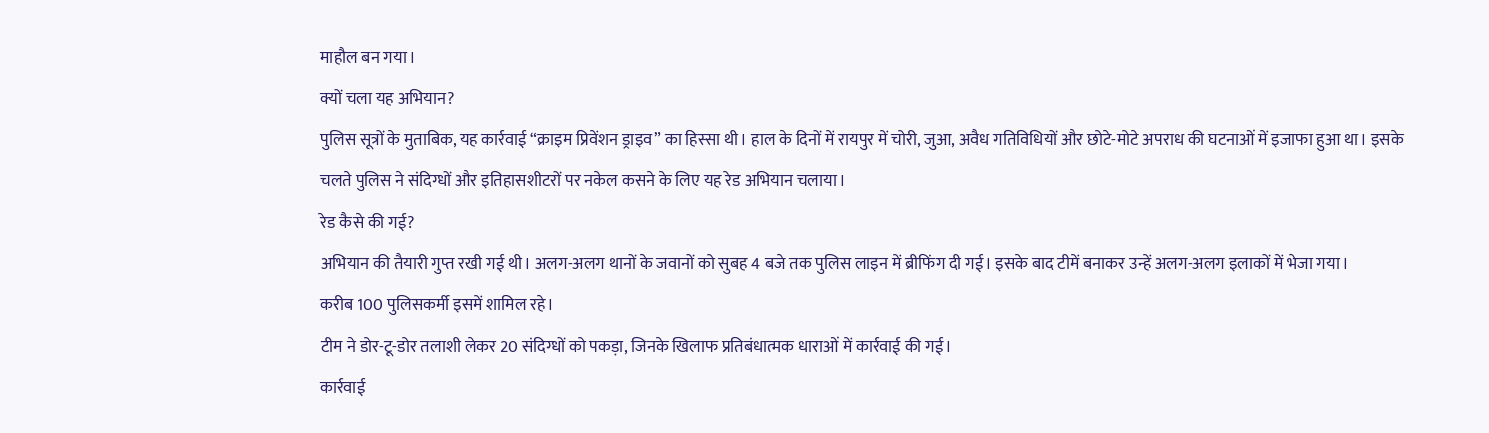माहौल बन गया।
क्यों चला यह अभियान?
पुलिस सूत्रों के मुताबिक, यह कार्रवाई “क्राइम प्रिवेंशन ड्राइव” का हिस्सा थी। हाल के दिनों में रायपुर में चोरी, जुआ, अवैध गतिविधियों और छोटे-मोटे अपराध की घटनाओं में इजाफा हुआ था। इसके चलते पुलिस ने संदिग्धों और इतिहासशीटरों पर नकेल कसने के लिए यह रेड अभियान चलाया।
रेड कैसे की गई?
अभियान की तैयारी गुप्त रखी गई थी। अलग-अलग थानों के जवानों को सुबह 4 बजे तक पुलिस लाइन में ब्रीफिंग दी गई। इसके बाद टीमें बनाकर उन्हें अलग-अलग इलाकों में भेजा गया।
करीब 100 पुलिसकर्मी इसमें शामिल रहे।
टीम ने डोर-टू-डोर तलाशी लेकर 20 संदिग्धों को पकड़ा, जिनके खिलाफ प्रतिबंधात्मक धाराओं में कार्रवाई की गई।
कार्रवाई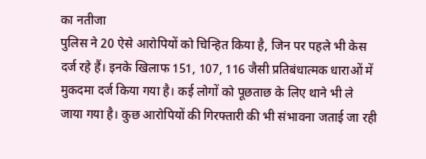का नतीजा
पुलिस ने 20 ऐसे आरोपियों को चिन्हित किया है, जिन पर पहले भी केस दर्ज रहे हैं। इनके खिलाफ 151, 107, 116 जैसी प्रतिबंधात्मक धाराओं में मुकदमा दर्ज किया गया है। कई लोगों को पूछताछ के लिए थाने भी ले जाया गया है। कुछ आरोपियों की गिरफ्तारी की भी संभावना जताई जा रही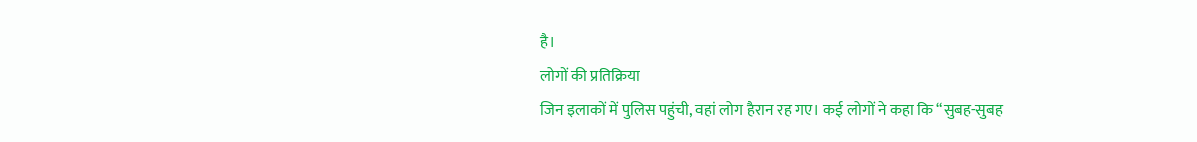है।
लोगों की प्रतिक्रिया
जिन इलाकों में पुलिस पहुंची, वहां लोग हैरान रह गए। कई लोगों ने कहा कि “सुबह-सुबह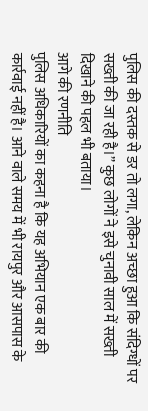पुलिस की दस्तक से डर तो लगा, लेकिन अच्छा हुआ कि संदिग्धों पर सख्ती की जा रही है।” कुछ लोगों ने इसे चुनावी साल में सख्ती दिखाने की पहल भी बताया।
आगे की रणनीति
पुलिस अधिकारियों का कहना है कि यह अभियान एक बार की कार्रवाई नहीं है। आने वाले समय में भी रायपुर और आसपास के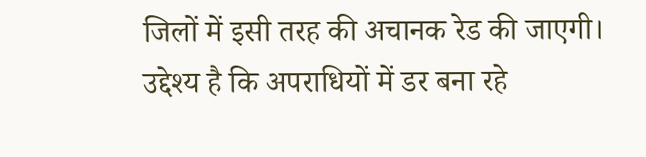जिलों में इसी तरह की अचानक रेड की जाएगी। उद्देश्य है कि अपराधियों में डर बना रहे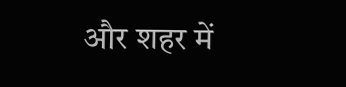और शहर में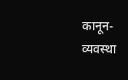कानून-व्यवस्था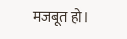मजबूत हो।